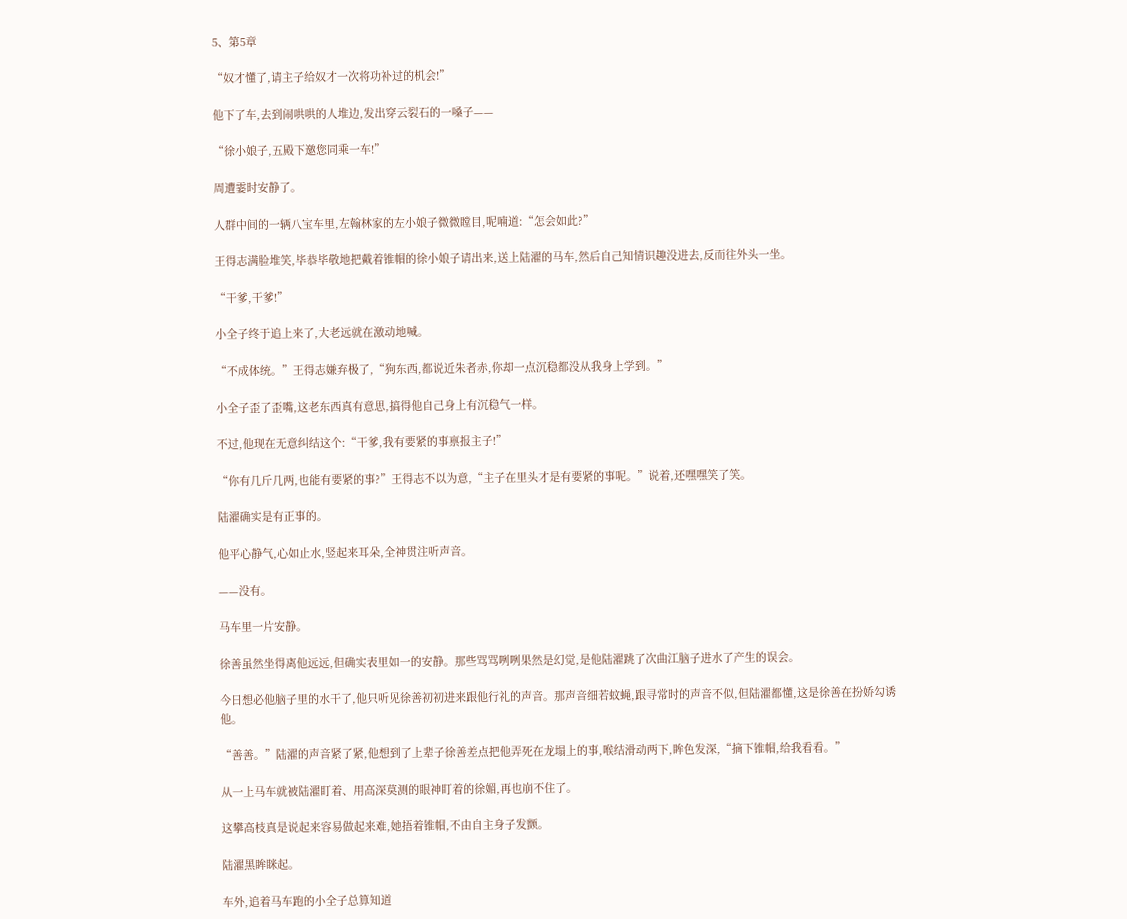5、第5章

“奴才懂了,请主子给奴才一次将功补过的机会!”

他下了车,去到闹哄哄的人堆边,发出穿云裂石的一嗓子——

“徐小娘子,五殿下邀您同乘一车!”

周遭霎时安静了。

人群中间的一辆八宝车里,左翰林家的左小娘子微微瞠目,呢喃道:“怎会如此?”

王得志满脸堆笑,毕恭毕敬地把戴着锥帽的徐小娘子请出来,送上陆濯的马车,然后自己知情识趣没进去,反而往外头一坐。

“干爹,干爹!”

小全子终于追上来了,大老远就在激动地喊。

“不成体统。”王得志嫌弃极了,“狗东西,都说近朱者赤,你却一点沉稳都没从我身上学到。”

小全子歪了歪嘴,这老东西真有意思,搞得他自己身上有沉稳气一样。

不过,他现在无意纠结这个:“干爹,我有要紧的事禀报主子!”

“你有几斤几两,也能有要紧的事?”王得志不以为意,“主子在里头才是有要紧的事呢。”说着,还嘿嘿笑了笑。

陆濯确实是有正事的。

他平心静气,心如止水,竖起来耳朵,全神贯注听声音。

——没有。

马车里一片安静。

徐善虽然坐得离他远远,但确实表里如一的安静。那些骂骂咧咧果然是幻觉,是他陆濯跳了次曲江脑子进水了产生的误会。

今日想必他脑子里的水干了,他只听见徐善初初进来跟他行礼的声音。那声音细若蚊蝇,跟寻常时的声音不似,但陆濯都懂,这是徐善在扮娇勾诱他。

“善善。”陆濯的声音紧了紧,他想到了上辈子徐善差点把他弄死在龙塌上的事,喉结滑动两下,眸色发深,“摘下锥帽,给我看看。”

从一上马车就被陆濯盯着、用高深莫测的眼神盯着的徐媚,再也崩不住了。

这攀高枝真是说起来容易做起来难,她捂着锥帽,不由自主身子发颤。

陆濯黑眸眯起。

车外,追着马车跑的小全子总算知道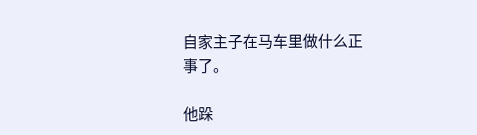自家主子在马车里做什么正事了。

他跺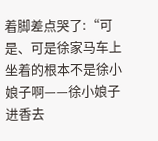着脚差点哭了:“可是、可是徐家马车上坐着的根本不是徐小娘子啊——徐小娘子进香去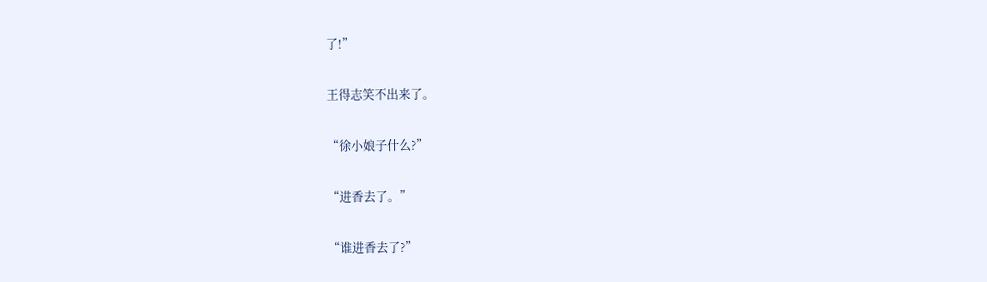了!”

王得志笑不出来了。

“徐小娘子什么?”

“进香去了。”

“谁进香去了?”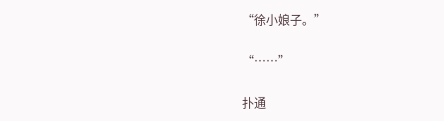“徐小娘子。”

“……”

扑通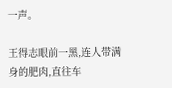一声。

王得志眼前一黑,连人带满身的肥肉,直往车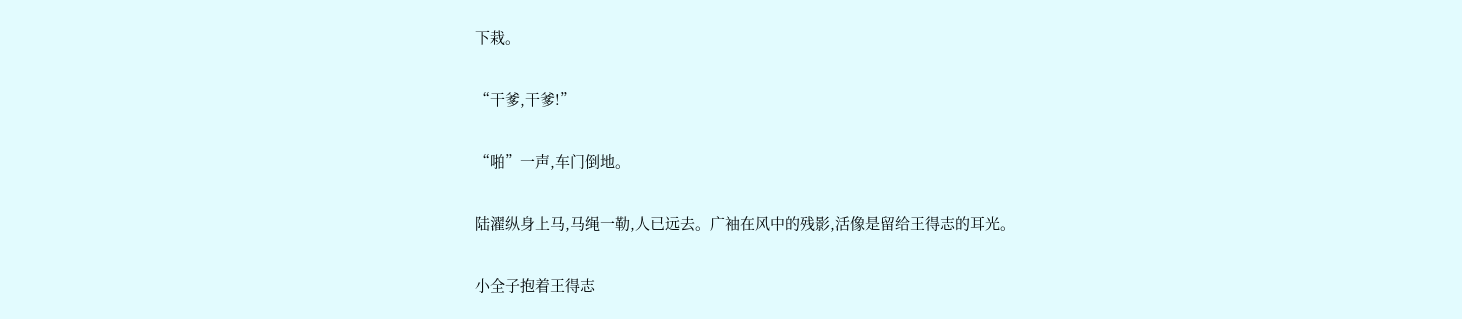下栽。

“干爹,干爹!”

“啪”一声,车门倒地。

陆濯纵身上马,马绳一勒,人已远去。广袖在风中的残影,活像是留给王得志的耳光。

小全子抱着王得志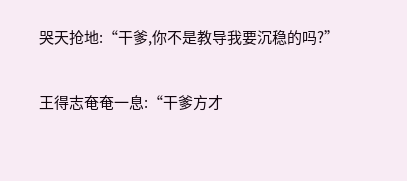哭天抢地:“干爹,你不是教导我要沉稳的吗?”

王得志奄奄一息:“干爹方才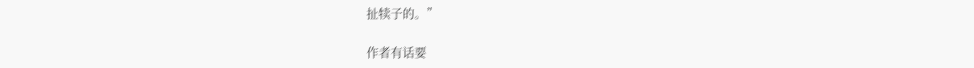扯犊子的。”

作者有话要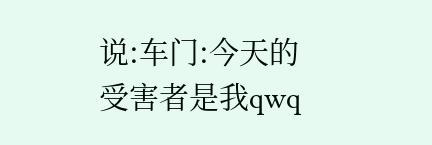说:车门:今天的受害者是我qwq